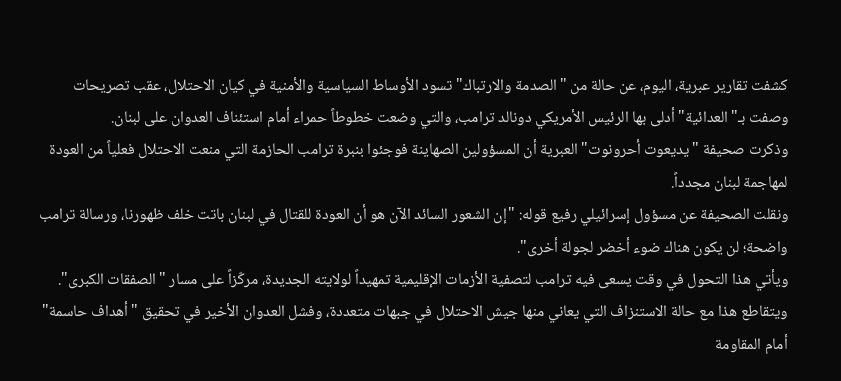كشفت تقارير عبرية، اليوم، عن حالة من "الصدمة والارتباك" تسود الأوساط السياسية والأمنية في كيان الاحتلال، عقب تصريحات وصفت بـ"العدائية" أدلى بها الرئيس الأمريكي دونالد ترامب، والتي وضعت خطوطاً حمراء أمام استئناف العدوان على لبنان.
وذكرت صحيفة "يديعوت أحرونوت" العبرية أن المسؤولين الصهاينة فوجئوا بنبرة ترامب الحازمة التي منعت الاحتلال فعلياً من العودة لمهاجمة لبنان مجدداً.
ونقلت الصحيفة عن مسؤول إسرائيلي رفيع قوله: "إن الشعور السائد الآن هو أن العودة للقتال في لبنان باتت خلف ظهورنا، ورسالة ترامب واضحة؛ لن يكون هناك ضوء أخضر لجولة أخرى".
ويأتي هذا التحول في وقت يسعى فيه ترامب لتصفية الأزمات الإقليمية تمهيداً لولايته الجديدة، مركّزاً على مسار "الصفقات الكبرى".
ويتقاطع هذا مع حالة الاستنزاف التي يعاني منها جيش الاحتلال في جبهات متعددة، وفشل العدوان الأخير في تحقيق "أهداف حاسمة" أمام المقاومة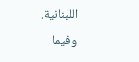اللبنانية.
وفيما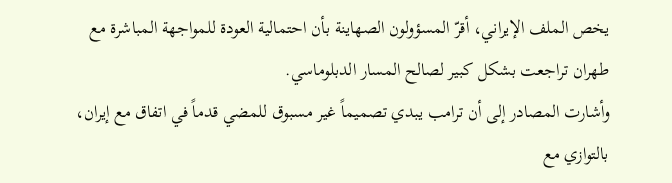يخص الملف الإيراني، أقرّ المسؤولون الصهاينة بأن احتمالية العودة للمواجهة المباشرة مع طهران تراجعت بشكل كبير لصالح المسار الدبلوماسي.
وأشارت المصادر إلى أن ترامب يبدي تصميماً غير مسبوق للمضي قدماً في اتفاق مع إيران، بالتوازي مع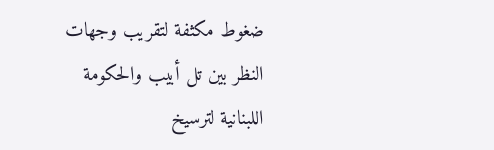ضغوط مكثفة لتقريب وجهات النظر بين تل أبيب والحكومة اللبنانية لترسيخ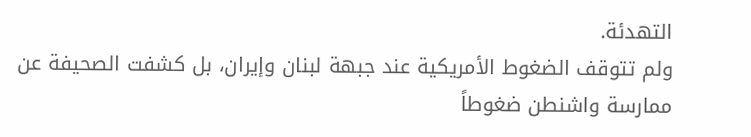التهدئة.
ولم تتوقف الضغوط الأمريكية عند جبهة لبنان وإيران، بل كشفت الصحيفة عن ممارسة واشنطن ضغوطاً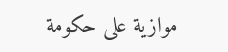موازية على حكومة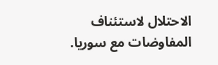الاحتلال لاستئناف المفاوضات مع سوريا.